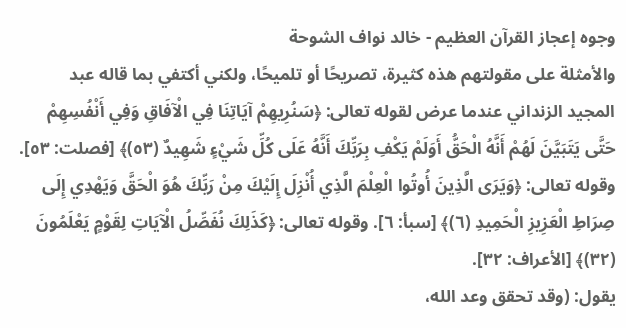وجوه إعجاز القرآن العظيم - خالد نواف الشوحة
والأمثلة على مقولتهم هذه كثيرة، تصريحًا أو تلميحًا، ولكني أكتفي بما قاله عبد المجيد الزنداني عندما عرض لقوله تعالى: ﴿سَنُرِيهِمْ آيَاتِنَا فِي الْآفَاقِ وَفِي أَنْفُسِهِمْ حَتَّى يَتَبَيَّنَ لَهُمْ أَنَّهُ الْحَقُّ أَوَلَمْ يَكْفِ بِرَبِّكَ أَنَّهُ عَلَى كُلِّ شَيْءٍ شَهِيدٌ (٥٣)﴾ [فصلت: ٥٣]. وقوله تعالى: ﴿وَيَرَى الَّذِينَ أُوتُوا الْعِلْمَ الَّذِي أُنْزِلَ إِلَيْكَ مِنْ رَبِّكَ هُوَ الْحَقَّ وَيَهْدِي إِلَى صِرَاطِ الْعَزِيزِ الْحَمِيدِ (٦)﴾ [سبأ: ٦]. وقوله تعالى: ﴿كَذَلِكَ نُفَصِّلُ الْآيَاتِ لِقَوْمٍ يَعْلَمُونَ (٣٢)﴾ [الأعراف: ٣٢].
يقول: (وقد تحقق وعد الله،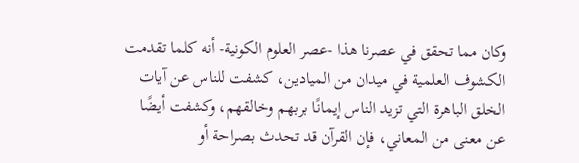وكان مما تحقق في عصرنا هذا -عصر العلوم الكونية- أنه كلما تقدمت الكشوف العلمية في ميدان من الميادين، كشفت للناس عن آيات الخلق الباهرة التي تزيد الناس إيمانًا بربهم وخالقهم، وكشفت أيضًا عن معنى من المعاني، فإن القرآن قد تحدث بصراحة أو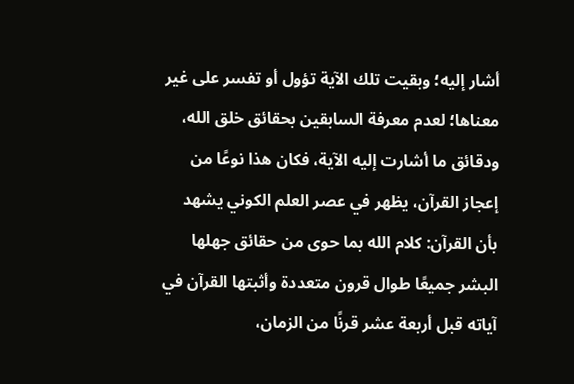أشار إليه؛ وبقيت تلك الآية تؤول أو تفسر على غير معناها؛ لعدم معرفة السابقين بحقائق خلق الله، ودقائق ما أشارت إليه الآية، فكان هذا نوعًا من إعجاز القرآن، يظهر في عصر العلم الكوني يشهد بأن القرآن: كلام الله بما حوى من حقائق جهلها البشر جميعًا طوال قرون متعددة وأثبتها القرآن في آياته قبل أربعة عشر قرنًا من الزمان،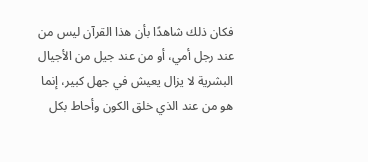فكان ذلك شاهدًا بأن هذا القرآن ليس من عند رجل أمي، أو من عند جيل من الأجيال البشرية لا يزال يعيش في جهل كبير، إنما هو من عند الذي خلق الكون وأحاط بكل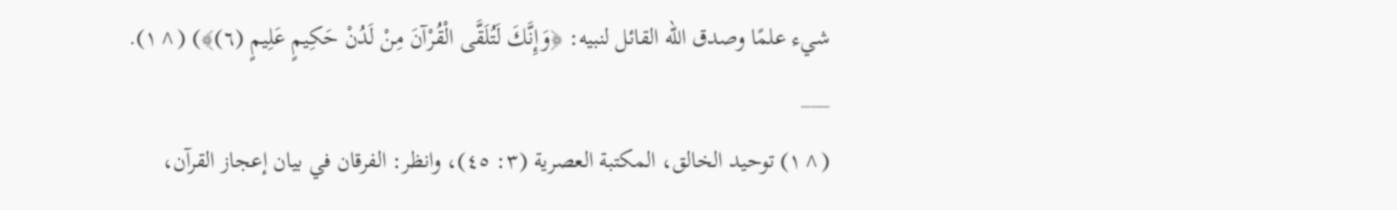شيء علمًا وصدق الله القائل لنبيه: ﴿وَإِنَّكَ لَتُلَقَّى الْقُرْآنَ مِنْ لَدُنْ حَكِيمٍ عَلِيمٍ (٦)﴾) (^١).
___
(^١) توحيد الخالق، المكتبة العصرية (٣: ٤٥)، وانظر: الفرقان في بيان إعجاز القرآن،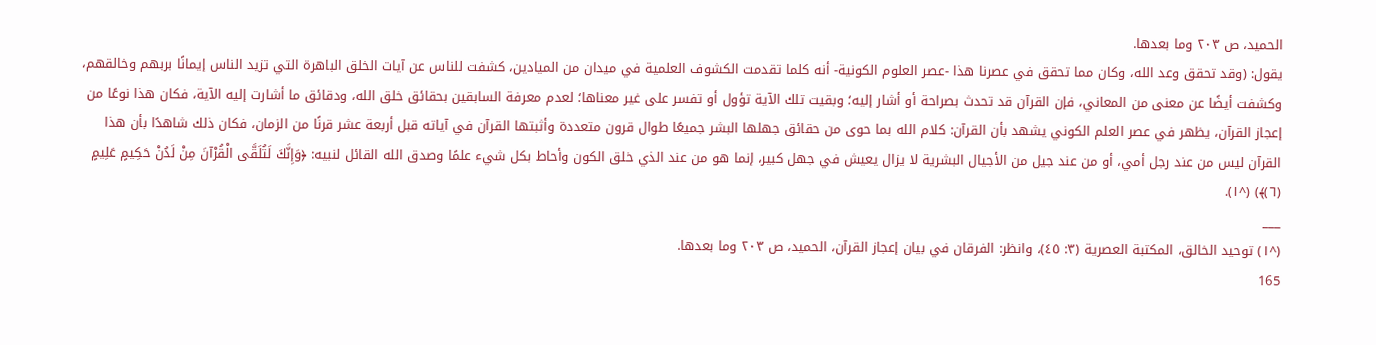الحميد، ص ٢٠٣ وما بعدها.
يقول: (وقد تحقق وعد الله، وكان مما تحقق في عصرنا هذا -عصر العلوم الكونية- أنه كلما تقدمت الكشوف العلمية في ميدان من الميادين، كشفت للناس عن آيات الخلق الباهرة التي تزيد الناس إيمانًا بربهم وخالقهم، وكشفت أيضًا عن معنى من المعاني، فإن القرآن قد تحدث بصراحة أو أشار إليه؛ وبقيت تلك الآية تؤول أو تفسر على غير معناها؛ لعدم معرفة السابقين بحقائق خلق الله، ودقائق ما أشارت إليه الآية، فكان هذا نوعًا من إعجاز القرآن، يظهر في عصر العلم الكوني يشهد بأن القرآن: كلام الله بما حوى من حقائق جهلها البشر جميعًا طوال قرون متعددة وأثبتها القرآن في آياته قبل أربعة عشر قرنًا من الزمان، فكان ذلك شاهدًا بأن هذا القرآن ليس من عند رجل أمي، أو من عند جيل من الأجيال البشرية لا يزال يعيش في جهل كبير، إنما هو من عند الذي خلق الكون وأحاط بكل شيء علمًا وصدق الله القائل لنبيه: ﴿وَإِنَّكَ لَتُلَقَّى الْقُرْآنَ مِنْ لَدُنْ حَكِيمٍ عَلِيمٍ (٦)﴾) (^١).
___
(^١) توحيد الخالق، المكتبة العصرية (٣: ٤٥)، وانظر: الفرقان في بيان إعجاز القرآن، الحميد، ص ٢٠٣ وما بعدها.
165